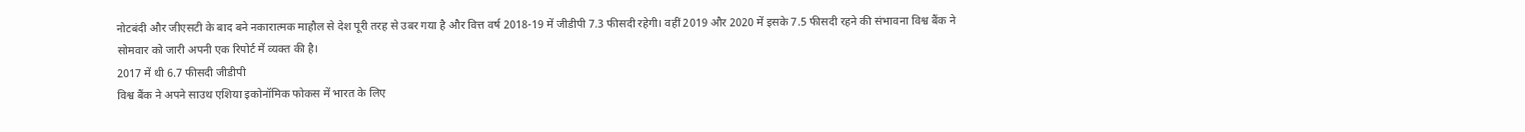नोटबंदी और जीएसटी के बाद बने नकारात्मक माहौल से देश पूरी तरह से उबर गया है और वित्त वर्ष 2018-19 में जीडीपी 7.3 फीसदी रहेगी। वहीं 2019 और 2020 में इसके 7.5 फीसदी रहने की संभावना विश्व बैंक ने सोमवार को जारी अपनी एक रिपोर्ट में व्यक्त की है।
2017 में थी 6.7 फीसदी जीडीपी
विश्व बैंक ने अपने साउथ एशिया इकोनॉमिक फोकस में भारत के लिए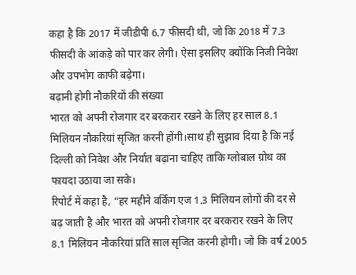कहा है कि 2017 में जीडीपी 6.7 फीसदी थी, जो कि 2018 में 7.3 फीसदी के आंकड़े को पार कर लेगी। ऐसा इसलिए क्योंकि निजी निवेश और उपभोग काफी बढ़ेगा।
बढ़ानी होगी नौकरियों की संख्या
भारत को अपनी रोजगार दर बरकरार रखने के लिए हर साल 8.1 मिलियन नौकरियां सृजित करनी होंगी।साथ ही सुझाव दिया है कि नई दिल्ली को निवेश और निर्यात बढ़ाना चाहिए ताकि ग्लोबाल ग्रोथ का फायदा उठाया जा सके।
रिपोर्ट में कहा है, “हर महीने वर्किंग एज 1.3 मिलियन लोगों की दर से बढ़ जाती है और भारत को अपनी रोजगार दर बरकरार रखने के लिए 8.1 मिलियन नौकरियां प्रति साल सृजित करनी होगी। जो कि वर्ष 2005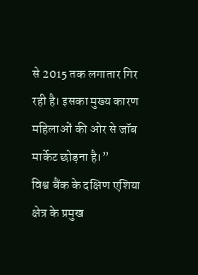से 2015 तक लगातार गिर रही है। इसका मुख्य कारण महिलाओं की ओर से जॉब मार्केट छोड़ना है।”
विश्व बैंक के दक्षिण एशिया क्षेत्र के प्रमुख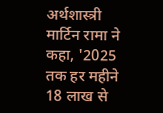अर्थशास्त्री मार्टिन रामा ने कहा, '2025 तक हर महीने 18 लाख से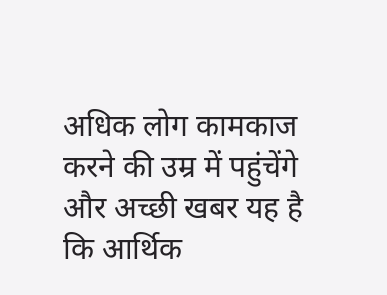अधिक लोग कामकाज करने की उम्र में पहुंचेंगे और अच्छी खबर यह है कि आर्थिक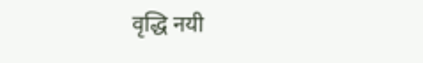वृद्धि नयी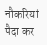नौकरियां पैदा कर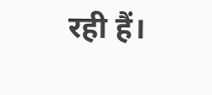रही हैं।